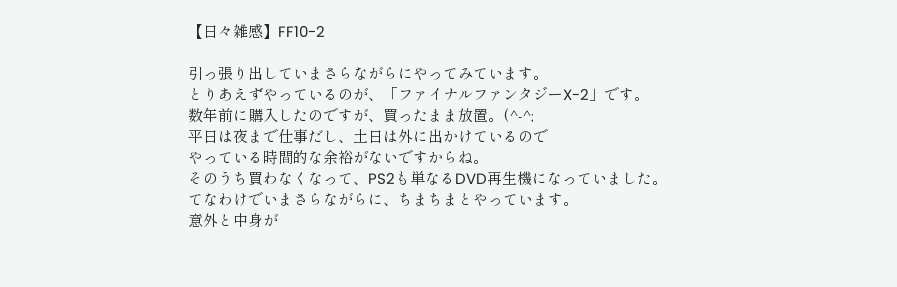【日々雑感】FF10-2

引っ張り出していまさらながらにやってみています。
とりあえずやっているのが、「ファイナルファンタジーX-2」です。
数年前に購入したのですが、買ったまま放置。(^-^;
平日は夜まで仕事だし、土日は外に出かけているので
やっている時間的な余裕がないですからね。
そのうち買わなくなって、PS2も単なるDVD再生機になっていました。
てなわけでいまさらながらに、ちまちまとやっています。
意外と中身が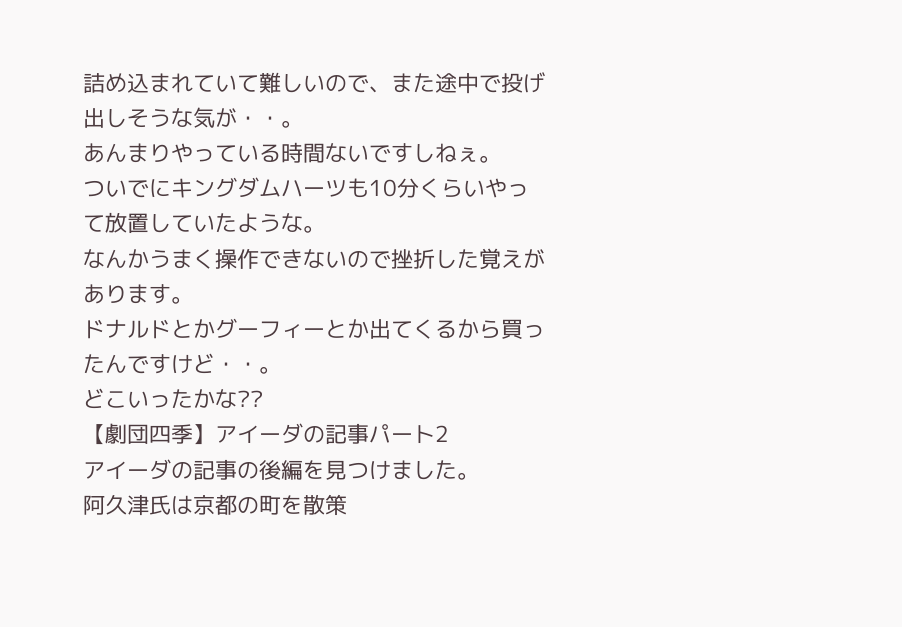詰め込まれていて難しいので、また途中で投げ出しそうな気が・・。
あんまりやっている時間ないですしねぇ。
ついでにキングダムハーツも10分くらいやって放置していたような。
なんかうまく操作できないので挫折した覚えがあります。
ドナルドとかグーフィーとか出てくるから買ったんですけど・・。
どこいったかな??
【劇団四季】アイーダの記事パート2
アイーダの記事の後編を見つけました。
阿久津氏は京都の町を散策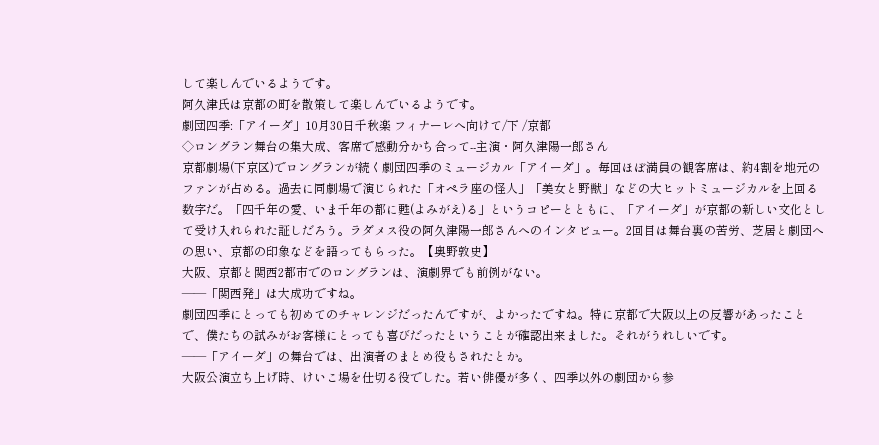して楽しんでいるようです。
阿久津氏は京都の町を散策して楽しんでいるようです。
劇団四季:「アイーダ」10月30日千秋楽 フィナーレへ向けて/下 /京都
◇ロングラン舞台の集大成、客席で感動分かち合って--主演・阿久津陽一郎さん
京都劇場(下京区)でロングランが続く劇団四季のミュージカル「アイーダ」。毎回ほぼ満員の観客席は、約4割を地元のファンが占める。過去に同劇場で演じられた「オペラ座の怪人」「美女と野獣」などの大ヒットミュージカルを上回る数字だ。「四千年の愛、いま千年の都に甦(よみがえ)る」というコピーとともに、「アイーダ」が京都の新しい文化として受け入れられた証しだろう。ラダメス役の阿久津陽一郎さんへのインタビュー。2回目は舞台裏の苦労、芝居と劇団への思い、京都の印象などを語ってもらった。【奥野敦史】
大阪、京都と関西2都市でのロングランは、演劇界でも前例がない。
――「関西発」は大成功ですね。
劇団四季にとっても初めてのチャレンジだったんですが、よかったですね。特に京都で大阪以上の反響があったことで、僕たちの試みがお客様にとっても喜びだったということが確認出来ました。それがうれしいです。
――「アイーダ」の舞台では、出演者のまとめ役もされたとか。
大阪公演立ち上げ時、けいこ場を仕切る役でした。若い俳優が多く、四季以外の劇団から参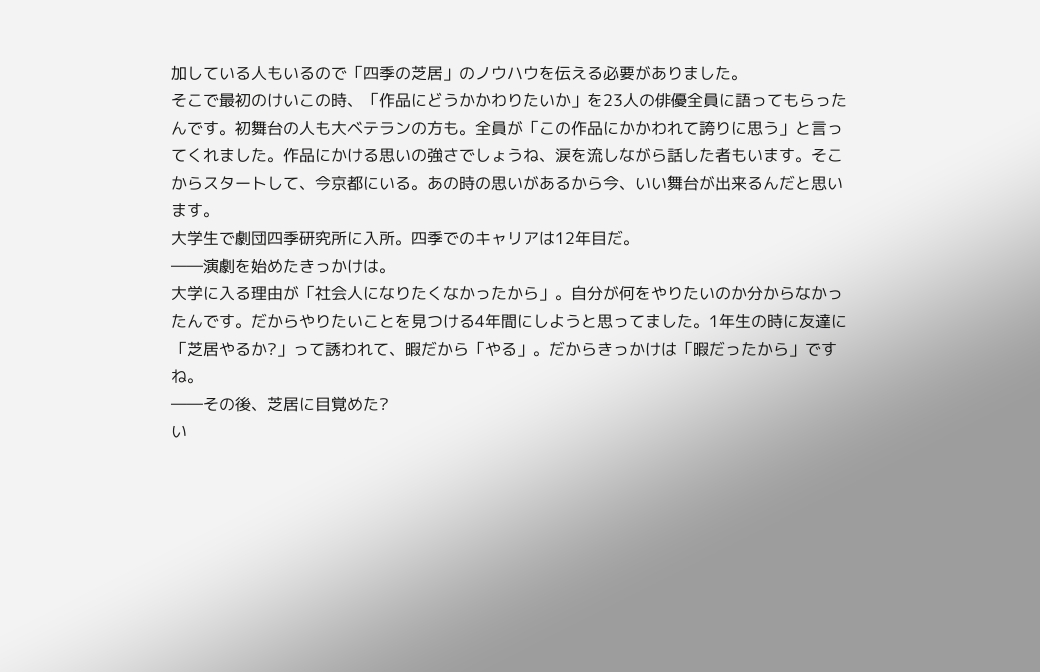加している人もいるので「四季の芝居」のノウハウを伝える必要がありました。
そこで最初のけいこの時、「作品にどうかかわりたいか」を23人の俳優全員に語ってもらったんです。初舞台の人も大ベテランの方も。全員が「この作品にかかわれて誇りに思う」と言ってくれました。作品にかける思いの強さでしょうね、涙を流しながら話した者もいます。そこからスタートして、今京都にいる。あの時の思いがあるから今、いい舞台が出来るんだと思います。
大学生で劇団四季研究所に入所。四季でのキャリアは12年目だ。
――演劇を始めたきっかけは。
大学に入る理由が「社会人になりたくなかったから」。自分が何をやりたいのか分からなかったんです。だからやりたいことを見つける4年間にしようと思ってました。1年生の時に友達に「芝居やるか?」って誘われて、暇だから「やる」。だからきっかけは「暇だったから」ですね。
――その後、芝居に目覚めた?
い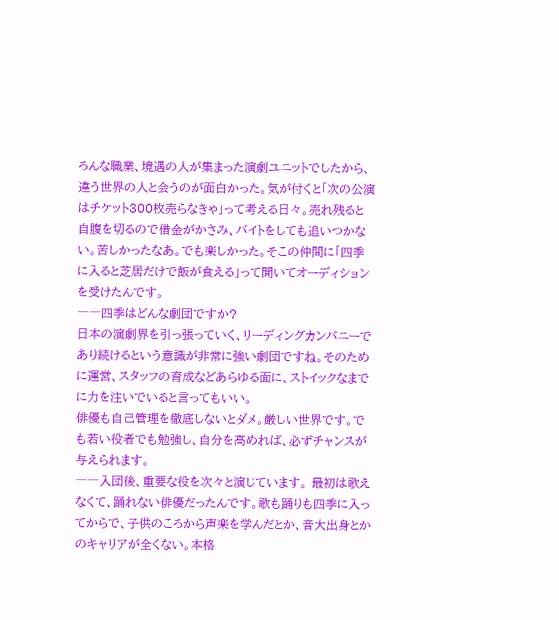ろんな職業、境遇の人が集まった演劇ユニットでしたから、違う世界の人と会うのが面白かった。気が付くと「次の公演はチケット300枚売らなきゃ」って考える日々。売れ残ると自腹を切るので借金がかさみ、バイトをしても追いつかない。苦しかったなあ。でも楽しかった。そこの仲間に「四季に入ると芝居だけで飯が食える」って聞いてオーディションを受けたんです。
――四季はどんな劇団ですか?
日本の演劇界を引っ張っていく、リーディングカンパニーであり続けるという意識が非常に強い劇団ですね。そのために運営、スタッフの育成などあらゆる面に、ストイックなまでに力を注いでいると言ってもいい。
俳優も自己管理を徹底しないとダメ。厳しい世界です。でも若い役者でも勉強し、自分を高めれば、必ずチャンスが与えられます。
――入団後、重要な役を次々と演じています。 最初は歌えなくて、踊れない俳優だったんです。歌も踊りも四季に入ってからで、子供のころから声楽を学んだとか、音大出身とかのキャリアが全くない。本格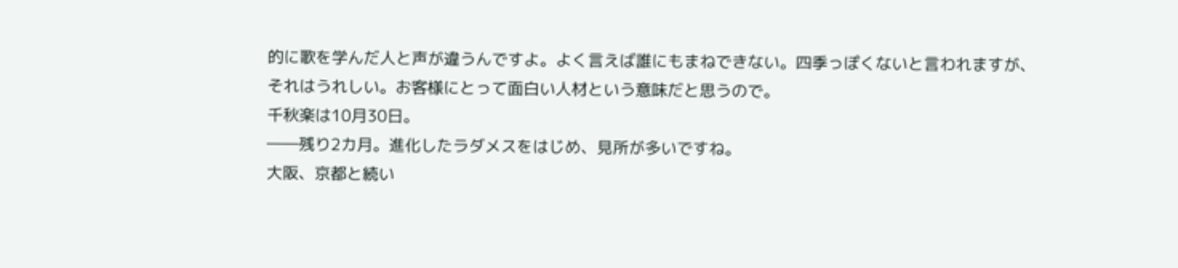的に歌を学んだ人と声が違うんですよ。よく言えば誰にもまねできない。四季っぽくないと言われますが、それはうれしい。お客様にとって面白い人材という意味だと思うので。
千秋楽は10月30日。
――残り2カ月。進化したラダメスをはじめ、見所が多いですね。
大阪、京都と続い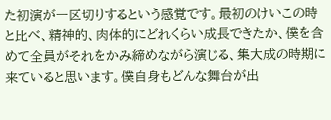た初演が一区切りするという感覚です。最初のけいこの時と比べ、精神的、肉体的にどれくらい成長できたか、僕を含めて全員がそれをかみ締めながら演じる、集大成の時期に来ていると思います。僕自身もどんな舞台が出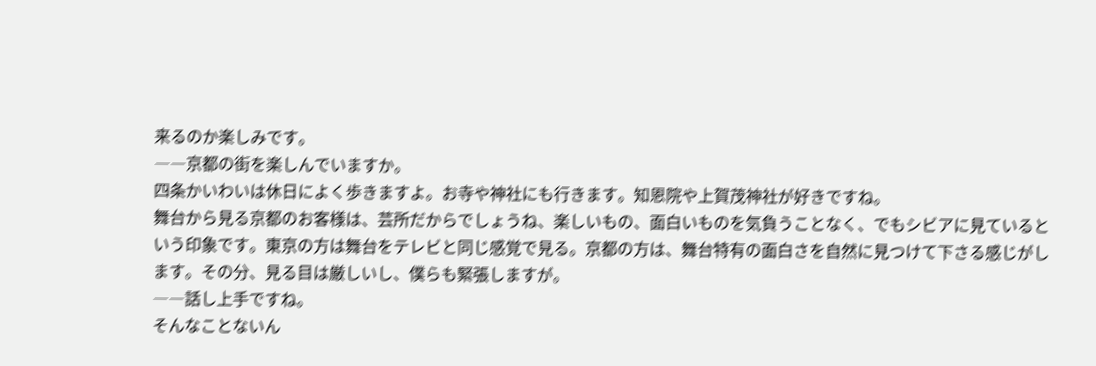来るのか楽しみです。
――京都の街を楽しんでいますか。
四条かいわいは休日によく歩きますよ。お寺や神社にも行きます。知恩院や上賀茂神社が好きですね。
舞台から見る京都のお客様は、芸所だからでしょうね、楽しいもの、面白いものを気負うことなく、でもシビアに見ているという印象です。東京の方は舞台をテレビと同じ感覚で見る。京都の方は、舞台特有の面白さを自然に見つけて下さる感じがします。その分、見る目は厳しいし、僕らも緊張しますが。
――話し上手ですね。
そんなことないん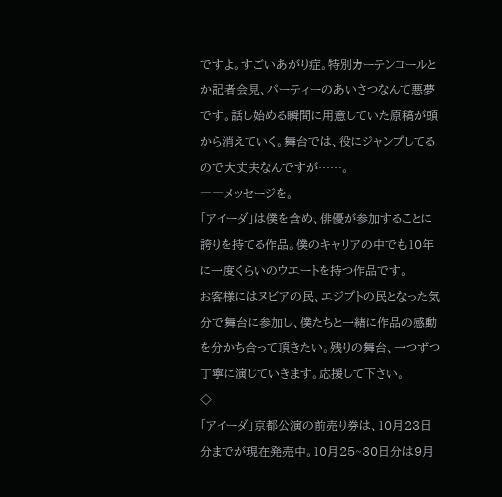ですよ。すごいあがり症。特別カーテンコールとか記者会見、パーティーのあいさつなんて悪夢です。話し始める瞬間に用意していた原稿が頭から消えていく。舞台では、役にジャンプしてるので大丈夫なんですが……。
――メッセージを。
「アイーダ」は僕を含め、俳優が参加することに誇りを持てる作品。僕のキャリアの中でも10年に一度くらいのウエートを持つ作品です。
お客様にはヌビアの民、エジプトの民となった気分で舞台に参加し、僕たちと一緒に作品の感動を分かち合って頂きたい。残りの舞台、一つずつ丁寧に演じていきます。応援して下さい。
◇
「アイーダ」京都公演の前売り券は、10月23日分までが現在発売中。10月25~30日分は9月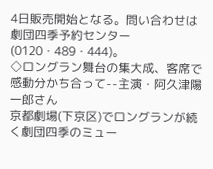4日販売開始となる。問い合わせは劇団四季予約センター(0120・489・444)。
◇ロングラン舞台の集大成、客席で感動分かち合って--主演・阿久津陽一郎さん
京都劇場(下京区)でロングランが続く劇団四季のミュー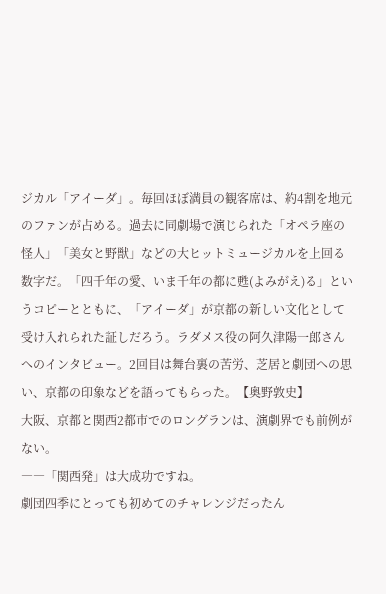ジカル「アイーダ」。毎回ほぼ満員の観客席は、約4割を地元のファンが占める。過去に同劇場で演じられた「オペラ座の怪人」「美女と野獣」などの大ヒットミュージカルを上回る数字だ。「四千年の愛、いま千年の都に甦(よみがえ)る」というコピーとともに、「アイーダ」が京都の新しい文化として受け入れられた証しだろう。ラダメス役の阿久津陽一郎さんへのインタビュー。2回目は舞台裏の苦労、芝居と劇団への思い、京都の印象などを語ってもらった。【奥野敦史】
大阪、京都と関西2都市でのロングランは、演劇界でも前例がない。
――「関西発」は大成功ですね。
劇団四季にとっても初めてのチャレンジだったん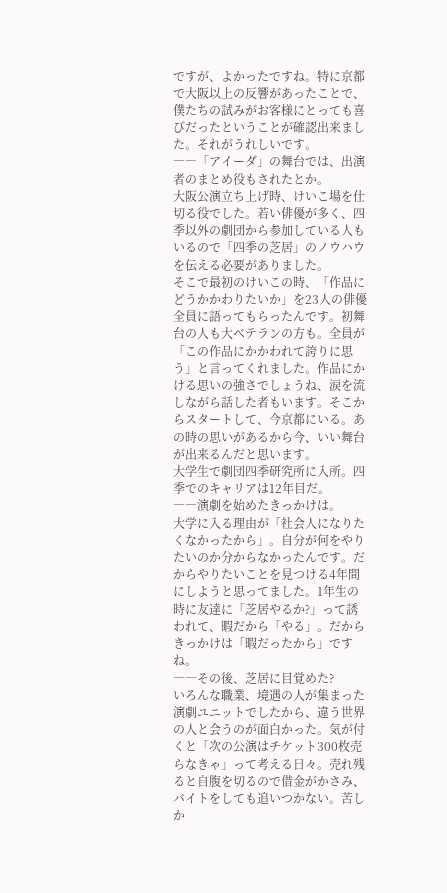ですが、よかったですね。特に京都で大阪以上の反響があったことで、僕たちの試みがお客様にとっても喜びだったということが確認出来ました。それがうれしいです。
――「アイーダ」の舞台では、出演者のまとめ役もされたとか。
大阪公演立ち上げ時、けいこ場を仕切る役でした。若い俳優が多く、四季以外の劇団から参加している人もいるので「四季の芝居」のノウハウを伝える必要がありました。
そこで最初のけいこの時、「作品にどうかかわりたいか」を23人の俳優全員に語ってもらったんです。初舞台の人も大ベテランの方も。全員が「この作品にかかわれて誇りに思う」と言ってくれました。作品にかける思いの強さでしょうね、涙を流しながら話した者もいます。そこからスタートして、今京都にいる。あの時の思いがあるから今、いい舞台が出来るんだと思います。
大学生で劇団四季研究所に入所。四季でのキャリアは12年目だ。
――演劇を始めたきっかけは。
大学に入る理由が「社会人になりたくなかったから」。自分が何をやりたいのか分からなかったんです。だからやりたいことを見つける4年間にしようと思ってました。1年生の時に友達に「芝居やるか?」って誘われて、暇だから「やる」。だからきっかけは「暇だったから」ですね。
――その後、芝居に目覚めた?
いろんな職業、境遇の人が集まった演劇ユニットでしたから、違う世界の人と会うのが面白かった。気が付くと「次の公演はチケット300枚売らなきゃ」って考える日々。売れ残ると自腹を切るので借金がかさみ、バイトをしても追いつかない。苦しか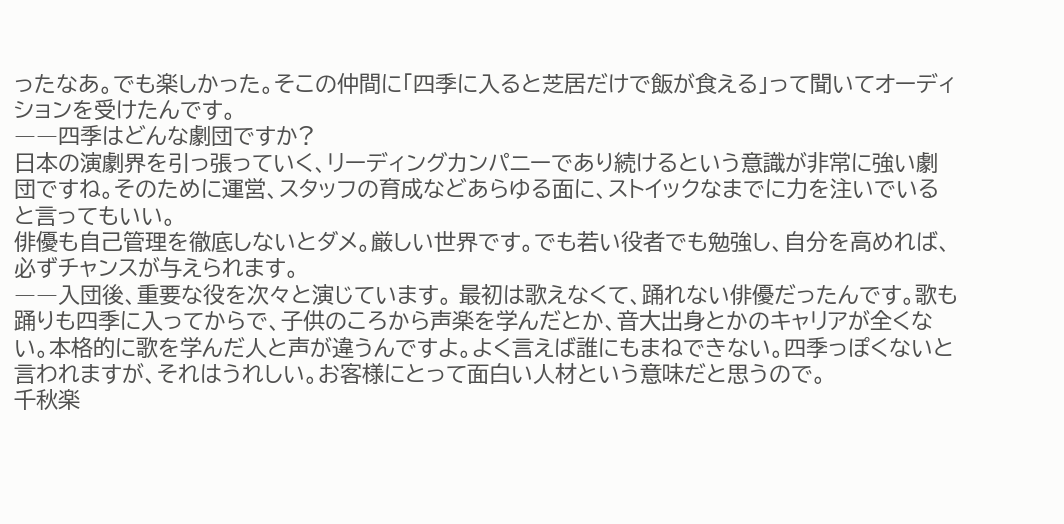ったなあ。でも楽しかった。そこの仲間に「四季に入ると芝居だけで飯が食える」って聞いてオーディションを受けたんです。
――四季はどんな劇団ですか?
日本の演劇界を引っ張っていく、リーディングカンパニーであり続けるという意識が非常に強い劇団ですね。そのために運営、スタッフの育成などあらゆる面に、ストイックなまでに力を注いでいると言ってもいい。
俳優も自己管理を徹底しないとダメ。厳しい世界です。でも若い役者でも勉強し、自分を高めれば、必ずチャンスが与えられます。
――入団後、重要な役を次々と演じています。 最初は歌えなくて、踊れない俳優だったんです。歌も踊りも四季に入ってからで、子供のころから声楽を学んだとか、音大出身とかのキャリアが全くない。本格的に歌を学んだ人と声が違うんですよ。よく言えば誰にもまねできない。四季っぽくないと言われますが、それはうれしい。お客様にとって面白い人材という意味だと思うので。
千秋楽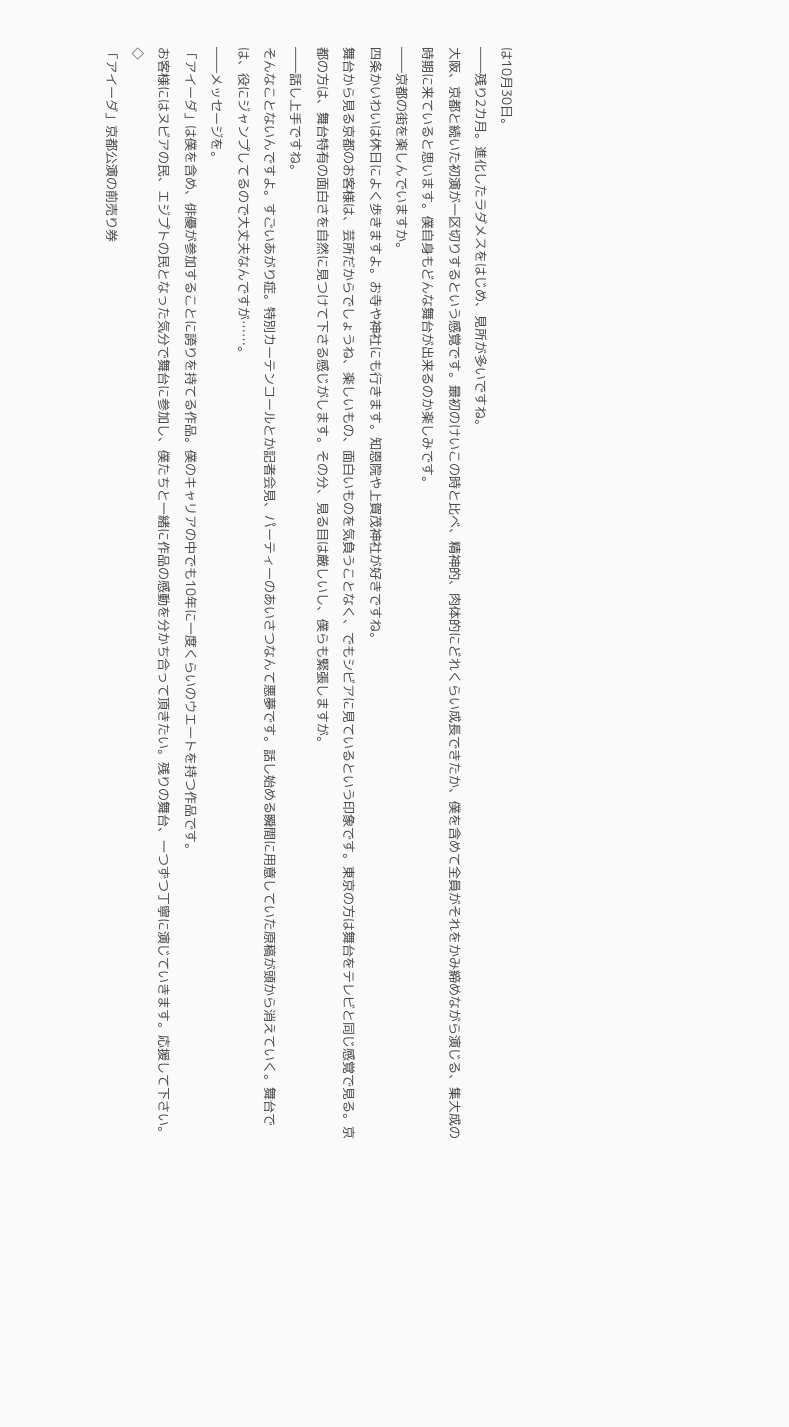は10月30日。
――残り2カ月。進化したラダメスをはじめ、見所が多いですね。
大阪、京都と続いた初演が一区切りするという感覚です。最初のけいこの時と比べ、精神的、肉体的にどれくらい成長できたか、僕を含めて全員がそれをかみ締めながら演じる、集大成の時期に来ていると思います。僕自身もどんな舞台が出来るのか楽しみです。
――京都の街を楽しんでいますか。
四条かいわいは休日によく歩きますよ。お寺や神社にも行きます。知恩院や上賀茂神社が好きですね。
舞台から見る京都のお客様は、芸所だからでしょうね、楽しいもの、面白いものを気負うことなく、でもシビアに見ているという印象です。東京の方は舞台をテレビと同じ感覚で見る。京都の方は、舞台特有の面白さを自然に見つけて下さる感じがします。その分、見る目は厳しいし、僕らも緊張しますが。
――話し上手ですね。
そんなことないんですよ。すごいあがり症。特別カーテンコールとか記者会見、パーティーのあいさつなんて悪夢です。話し始める瞬間に用意していた原稿が頭から消えていく。舞台では、役にジャンプしてるので大丈夫なんですが……。
――メッセージを。
「アイーダ」は僕を含め、俳優が参加することに誇りを持てる作品。僕のキャリアの中でも10年に一度くらいのウエートを持つ作品です。
お客様にはヌビアの民、エジプトの民となった気分で舞台に参加し、僕たちと一緒に作品の感動を分かち合って頂きたい。残りの舞台、一つずつ丁寧に演じていきます。応援して下さい。
◇
「アイーダ」京都公演の前売り券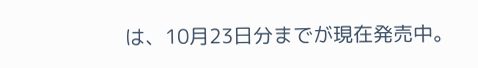は、10月23日分までが現在発売中。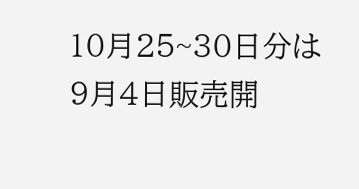10月25~30日分は9月4日販売開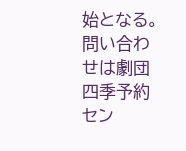始となる。問い合わせは劇団四季予約セン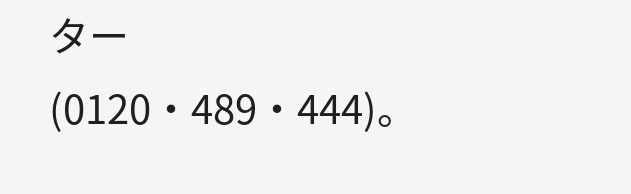ター(0120・489・444)。